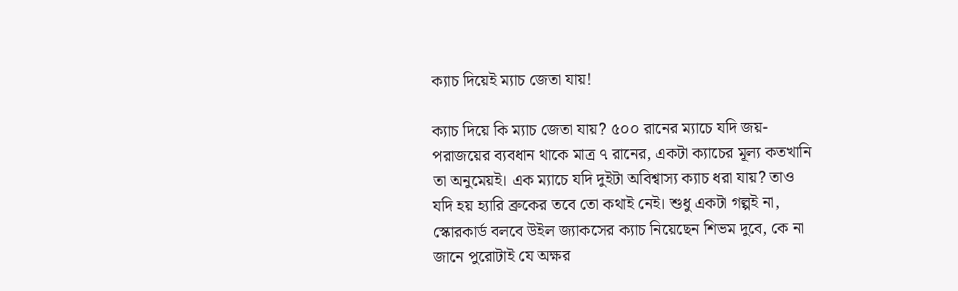ক্যাচ দিয়েই ম্যাচ জেতা যায়!

ক্যাচ দিয়ে কি ম্যাচ জেতা যায়? ৫০০ রানের ম্যাচে যদি জয়-পরাজয়ের ব্যবধান থাকে মাত্র ৭ রানের, একটা ক্যাচের মূল্য কতখানি তা অনুমেয়ই। এক ম্যাচে যদি দুইটা অবিশ্বাস্য ক্যাচ ধরা যায়? তাও যদি হয় হ্যারি ব্রুকের তবে তো কথাই নেই। শুধু একটা গল্পই না, স্কোরকার্ড বলবে উইল জ্যাকসের ক্যাচ নিয়েছেন শিভম দুবে, কে না জানে পুরোটাই যে অক্ষর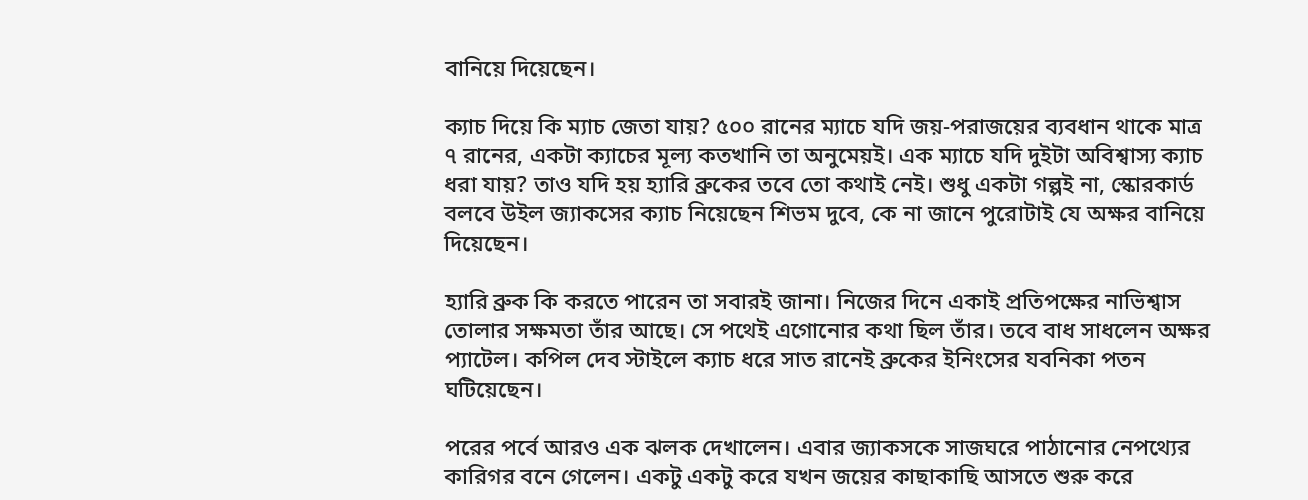বানিয়ে দিয়েছেন।

ক্যাচ দিয়ে কি ম্যাচ জেতা যায়? ৫০০ রানের ম্যাচে যদি জয়-পরাজয়ের ব্যবধান থাকে মাত্র ৭ রানের, একটা ক্যাচের মূল্য কতখানি তা অনুমেয়ই। এক ম্যাচে যদি দুইটা অবিশ্বাস্য ক্যাচ ধরা যায়? তাও যদি হয় হ্যারি ব্রুকের তবে তো কথাই নেই। শুধু একটা গল্পই না, স্কোরকার্ড বলবে উইল জ্যাকসের ক্যাচ নিয়েছেন শিভম দুবে, কে না জানে পুরোটাই যে অক্ষর বানিয়ে দিয়েছেন।

হ্যারি ব্রুক কি করতে পারেন তা সবারই জানা। নিজের দিনে একাই প্রতিপক্ষের নাভিশ্বাস তোলার সক্ষমতা তাঁর আছে। সে পথেই এগোনোর কথা ছিল তাঁর। তবে বাধ সাধলেন অক্ষর প্যাটেল। কপিল দেব স্টাইলে ক্যাচ ধরে সাত রানেই ব্রুকের ইনিংসের যবনিকা পতন ঘটিয়েছেন।

পরের পর্বে আরও এক ঝলক দেখালেন। এবার জ্যাকসকে সাজঘরে পাঠানোর নেপথ্যের কারিগর বনে গেলেন। একটু একটু করে যখন জয়ের কাছাকাছি আসতে শুরু করে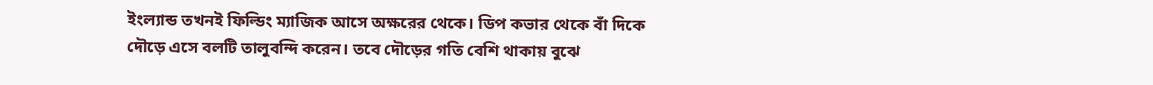ইংল্যান্ড তখনই ফিল্ডিং ম্যাজিক আসে অক্ষরের থেকে। ডিপ কভার থেকে বাঁ দিকে দৌড়ে এসে বলটি তালুবন্দি করেন। তবে দৌড়ের গতি বেশি থাকায় বুঝে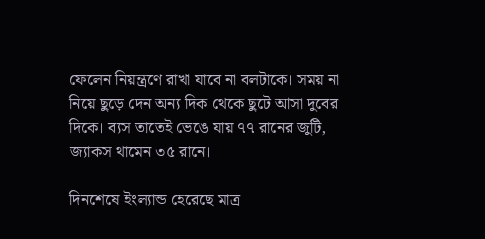ফেলেন নিয়ন্ত্রণে রাখা যাবে না বলটাকে। সময় না নিয়ে ছুড়ে দেন অন্য দিক থেকে ছুটে আসা দুবের দিকে। ব্যস তাতেই ভেঙে যায় ৭৭ রানের জুটি, জ্যাকস থামেন ৩৫ রানে।

দিনশেষে ইংল্যান্ড হেরেছে মাত্র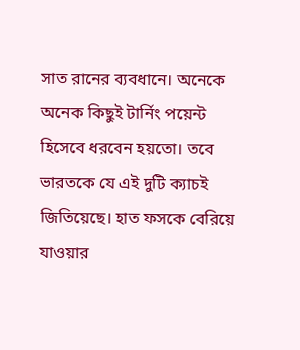সাত রানের ব্যবধানে। অনেকে অনেক কিছুই টার্নিং পয়েন্ট হিসেবে ধরবেন হয়তো। তবে ভারতকে যে এই দুটি ক্যাচই জিতিয়েছে। হাত ফসকে বেরিয়ে যাওয়ার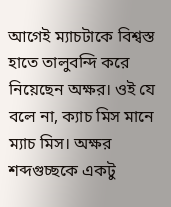আগেই ম্যাচটাকে বিশ্বস্ত হাতে তালুবন্দি করে নিয়েছেন অক্ষর। ওই যে বলে না, ক্যাচ মিস মানে ম্যাচ মিস। অক্ষর শব্দগুচ্ছকে একটু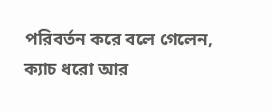পরিবর্তন করে বলে গেলেন, ক্যাচ ধরো আর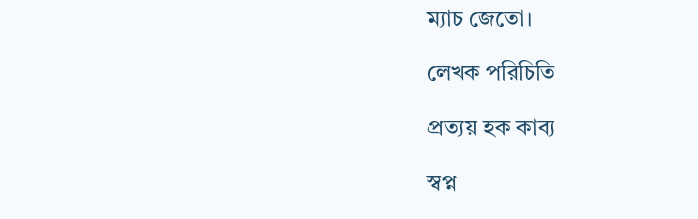ম্যাচ জেতো।

লেখক পরিচিতি

প্রত্যয় হক কাব্য

স্বপ্ন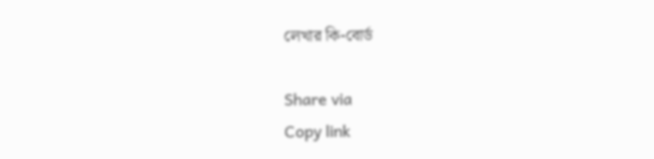লেখার কি-বোর্ড

Share via
Copy link